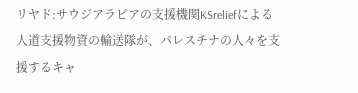リヤド:サウジアラビアの支援機関KSreliefによる人道支援物資の輸送隊が、パレスチナの人々を支援するキャ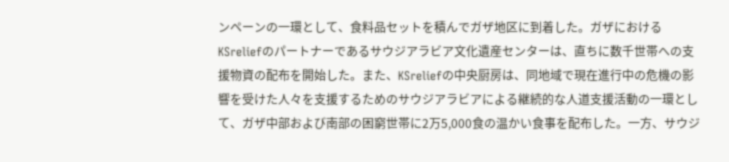ンペーンの一環として、食料品セットを積んでガザ地区に到着した。ガザにおけるKSreliefのパートナーであるサウジアラビア文化遺産センターは、直ちに数千世帯への支援物資の配布を開始した。また、KSreliefの中央厨房は、同地域で現在進行中の危機の影響を受けた人々を支援するためのサウジアラビアによる継続的な人道支援活動の一環として、ガザ中部および南部の困窮世帯に2万5,000食の温かい食事を配布した。一方、サウジ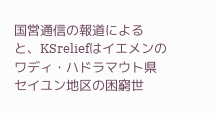国営通信の報道によると、KSreliefはイエメンのワディ・ハドラマウト県セイユン地区の困窮世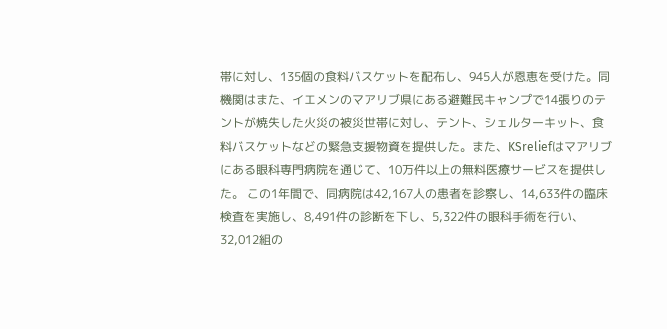帯に対し、135個の食料バスケットを配布し、945人が恩恵を受けた。同機関はまた、イエメンのマアリブ県にある避難民キャンプで14張りのテントが焼失した火災の被災世帯に対し、テント、シェルターキット、食料バスケットなどの緊急支援物資を提供した。また、KSreliefはマアリブにある眼科専門病院を通じて、10万件以上の無料医療サービスを提供した。 この1年間で、同病院は42,167人の患者を診察し、14,633件の臨床検査を実施し、8,491件の診断を下し、5,322件の眼科手術を行い、32,012組の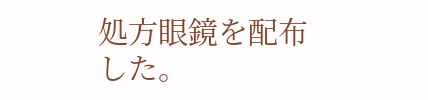処方眼鏡を配布した。